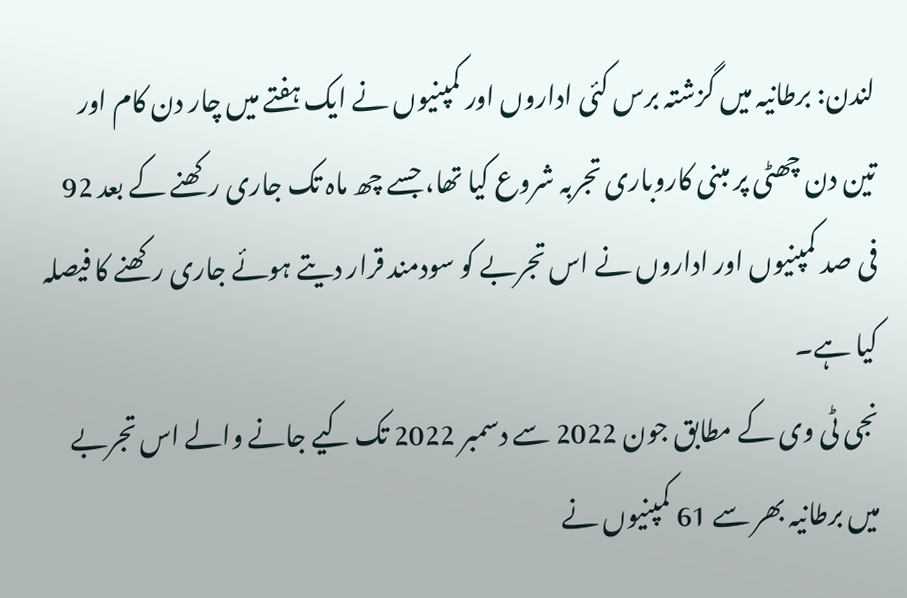لندن: برطانیہ میں گزشتہ برس کئی اداروں اور کمپنیوں نے ایک ہفتے میں چار دن کام اور تین دن چھٹی پر مبنی کاروباری تجربہ شروع کیا تھا، جسے چھ ماہ تک جاری رکھنے کے بعد 92 فی صد کمپنیوں اور اداروں نے اس تجربے کو سودمند قرار دیتے ہوئے جاری رکھنے کا فیصلہ کیا ہے۔
نجی ٹی وی کے مطابق جون 2022 سے دسمبر 2022 تک کیے جانے والے اس تجربے میں برطانیہ بھر سے 61 کمپنیوں نے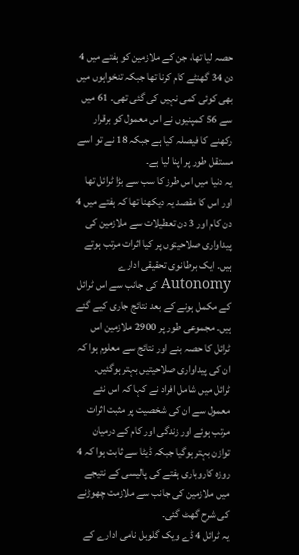حصہ لیا تھا، جن کے ملازمین کو ہفتے میں 4 دن 34 گھنٹے کام کرنا تھا جبکہ تنخواہوں میں بھی کوئی کمی نہیں کی گئی تھی۔ 61 میں سے 56 کمپنیوں نے اس معمول کو برقرار رکھنے کا فیصلہ کیا ہے جبکہ 18 نے تو اسے مستقل طور پر اپنا لیا ہے۔
یہ دنیا میں اس طرز کا سب سے بڑا ٹرائل تھا اور اس کا مقصد یہ دیکھنا تھا کہ ہفتے میں 4 دن کام اور 3 دن تعطیلات سے ملازمین کی پیداواری صلاحیتوں پر کیا اثرات مرتب ہوتے ہیں۔ ایک برطانوی تحقیقی ادارے Autonomy کی جانب سے اس ٹرائل کے مکمل ہونے کے بعد نتائج جاری کیے گئے ہیں۔ مجموعی طور پر 2900 ملازمین اس ٹرائل کا حصہ بنے اور نتائج سے معلوم ہوا کہ ان کی پیداواری صلاحیتیں بہتر ہوگئیں۔
ٹرائل میں شامل افراد نے کہا کہ اس نئے معمول سے ان کی شخصیت پر مثبت اثرات مرتب ہوئے اور زندگی اور کام کے درمیان توازن بہتر ہوگیا جبکہ ڈیٹا سے ثابت ہوا کہ 4 روزہ کاروباری ہفتے کی پالیسی کے نتیجے میں ملازمین کی جانب سے ملازمت چھوڑنے کی شرح گھٹ گئی۔
یہ ٹرائل 4 ڈے ویک گلوبل نامی ادارے کے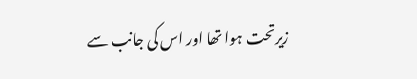زیرتحت ہوا تھا اور اس کی جانب سے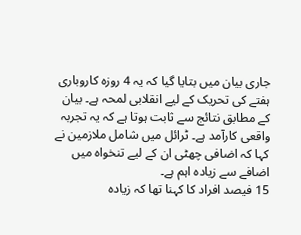جاری بیان میں بتایا گیا کہ یہ 4 روزہ کاروباری ہفتے کی تحریک کے لیے انقلابی لمحہ ہے۔ بیان کے مطابق نتائج سے ثابت ہوتا ہے کہ یہ تجربہ واقعی کارآمد ہے۔ ٹرائل میں شامل ملازمین نے کہا کہ اضافی چھٹی ان کے لیے تنخواہ میں اضافے سے زیادہ اہم ہے۔
15 فیصد افراد کا کہنا تھا کہ زیادہ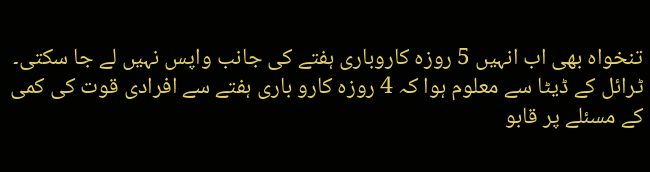تنخواہ بھی اب انہیں 5 روزہ کاروباری ہفتے کی جانب واپس نہیں لے جا سکتی۔ ٹرائل کے ڈیٹا سے معلوم ہوا کہ 4 روزہ کارو باری ہفتے سے افرادی قوت کی کمی کے مسئلے پر قابو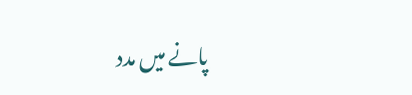پانے میں مدد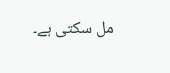مل سکتی ہے۔